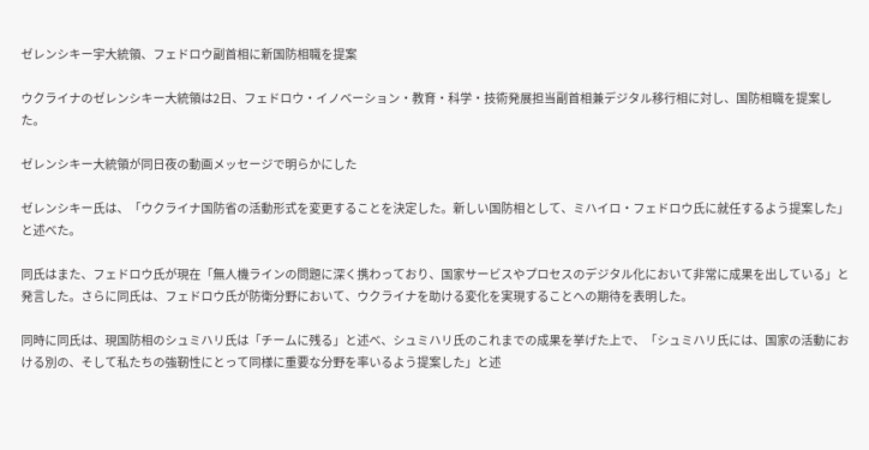ゼレンシキー宇大統領、フェドロウ副首相に新国防相職を提案

ウクライナのゼレンシキー大統領は2日、フェドロウ・イノベーション・教育・科学・技術発展担当副首相兼デジタル移行相に対し、国防相職を提案した。

ゼレンシキー大統領が同日夜の動画メッセージで明らかにした

ゼレンシキー氏は、「ウクライナ国防省の活動形式を変更することを決定した。新しい国防相として、ミハイロ・フェドロウ氏に就任するよう提案した」と述べた。

同氏はまた、フェドロウ氏が現在「無人機ラインの問題に深く携わっており、国家サービスやプロセスのデジタル化において非常に成果を出している」と発言した。さらに同氏は、フェドロウ氏が防衛分野において、ウクライナを助ける変化を実現することへの期待を表明した。

同時に同氏は、現国防相のシュミハリ氏は「チームに残る」と述べ、シュミハリ氏のこれまでの成果を挙げた上で、「シュミハリ氏には、国家の活動における別の、そして私たちの強靭性にとって同様に重要な分野を率いるよう提案した」と述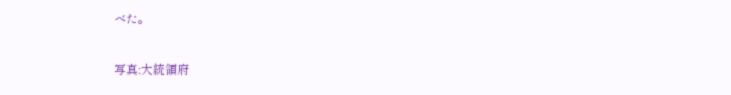べた。

写真:大統領府